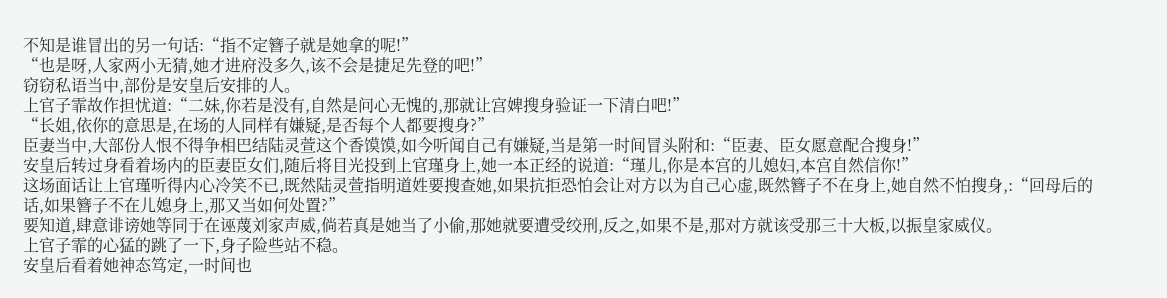不知是谁冒出的另一句话:“指不定簪子就是她拿的呢!”
“也是呀,人家两小无猜,她才进府没多久,该不会是捷足先登的吧!”
窃窃私语当中,部份是安皇后安排的人。
上官子霏故作担忧道:“二妹,你若是没有,自然是问心无愧的,那就让宫婢搜身验证一下清白吧!”
“长姐,依你的意思是,在场的人同样有嫌疑,是否每个人都要搜身?”
臣妻当中,大部份人恨不得争相巴结陆灵萱这个香馍馍,如今听闻自己有嫌疑,当是第一时间冒头附和:“臣妻、臣女愿意配合搜身!”
安皇后转过身看着场内的臣妻臣女们,随后将目光投到上官瑾身上,她一本正经的说道:“瑾儿,你是本宫的儿媳妇,本宫自然信你!”
这场面话让上官瑾听得内心冷笑不已,既然陆灵萱指明道姓要搜查她,如果抗拒恐怕会让对方以为自己心虚,既然簪子不在身上,她自然不怕搜身,:“回母后的话,如果簪子不在儿媳身上,那又当如何处置?”
要知道,肆意诽谤她等同于在诬蔑刘家声威,倘若真是她当了小偷,那她就要遭受绞刑,反之,如果不是,那对方就该受那三十大板,以振皇家威仪。
上官子霏的心猛的跳了一下,身子险些站不稳。
安皇后看着她神态笃定,一时间也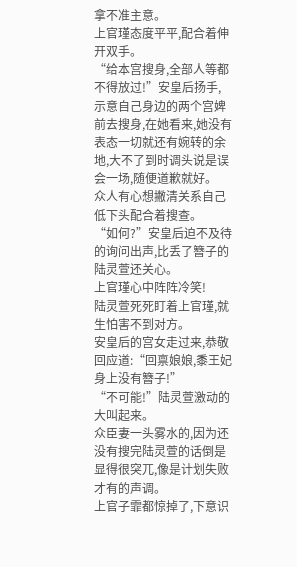拿不准主意。
上官瑾态度平平,配合着伸开双手。
“给本宫搜身,全部人等都不得放过!”安皇后扬手,示意自己身边的两个宫婢前去搜身,在她看来,她没有表态一切就还有婉转的余地,大不了到时调头说是误会一场,随便道歉就好。
众人有心想撇清关系自己低下头配合着搜查。
“如何?”安皇后迫不及待的询问出声,比丢了簪子的陆灵萱还关心。
上官瑾心中阵阵冷笑!
陆灵萱死死盯着上官瑾,就生怕害不到对方。
安皇后的宫女走过来,恭敬回应道:“回禀娘娘,黍王妃身上没有簪子!”
“不可能!”陆灵萱激动的大叫起来。
众臣妻一头雾水的,因为还没有搜完陆灵萱的话倒是显得很突兀,像是计划失败才有的声调。
上官子霏都惊掉了,下意识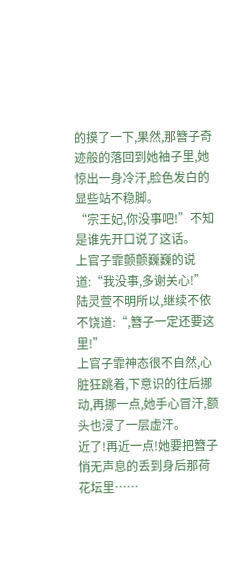的摸了一下,果然,那簪子奇迹般的落回到她袖子里,她惊出一身冷汗,脸色发白的显些站不稳脚。
“宗王妃,你没事吧!”不知是谁先开口说了这话。
上官子霏颤颤巍巍的说道:“我没事,多谢关心!”
陆灵萱不明所以,继续不依不饶道:“,簪子一定还要这里!”
上官子霏神态很不自然,心脏狂跳着,下意识的往后挪动,再挪一点,她手心冒汗,额头也浸了一层虚汗。
近了!再近一点!她要把簪子悄无声息的丢到身后那荷花坛里……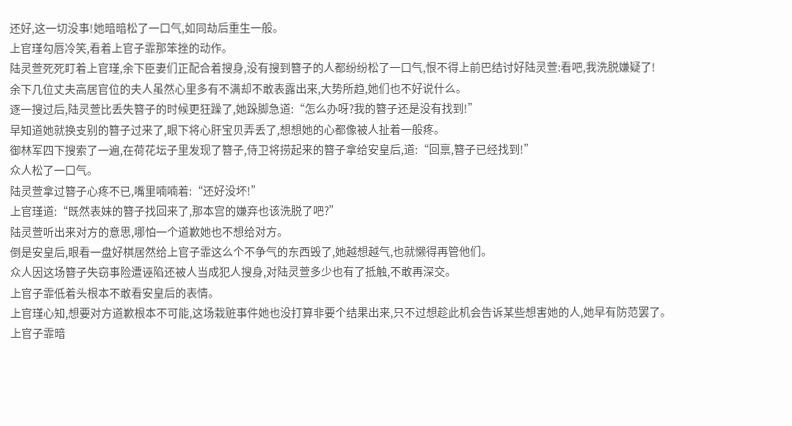还好,这一切没事!她暗暗松了一口气,如同劫后重生一般。
上官瑾勾唇冷笑,看着上官子霏那笨挫的动作。
陆灵萱死死盯着上官瑾,余下臣妻们正配合着搜身,没有搜到簪子的人都纷纷松了一口气,恨不得上前巴结讨好陆灵萱:看吧,我洗脱嫌疑了!
余下几位丈夫高居官位的夫人虽然心里多有不满却不敢表露出来,大势所趋,她们也不好说什么。
逐一搜过后,陆灵萱比丢失簪子的时候更狂躁了,她跺脚急道:“怎么办呀?我的簪子还是没有找到!”
早知道她就换支别的簪子过来了,眼下将心肝宝贝弄丢了,想想她的心都像被人扯着一般疼。
御林军四下搜索了一遍,在荷花坛子里发现了簪子,侍卫将捞起来的簪子拿给安皇后,道:“回禀,簪子已经找到!”
众人松了一口气。
陆灵萱拿过簪子心疼不已,嘴里喃喃着:“还好没坏!”
上官瑾道:“既然表妹的簪子找回来了,那本宫的嫌弃也该洗脱了吧?”
陆灵萱听出来对方的意思,哪怕一个道歉她也不想给对方。
倒是安皇后,眼看一盘好棋居然给上官子霏这么个不争气的东西毁了,她越想越气,也就懒得再管他们。
众人因这场簪子失窃事险遭诬陷还被人当成犯人搜身,对陆灵萱多少也有了抵触,不敢再深交。
上官子霏低着头根本不敢看安皇后的表情。
上官瑾心知,想要对方道歉根本不可能,这场栽赃事件她也没打算非要个结果出来,只不过想趁此机会告诉某些想害她的人,她早有防范罢了。
上官子霏暗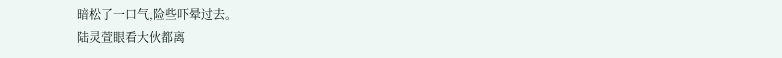暗松了一口气,险些吓晕过去。
陆灵萱眼看大伙都离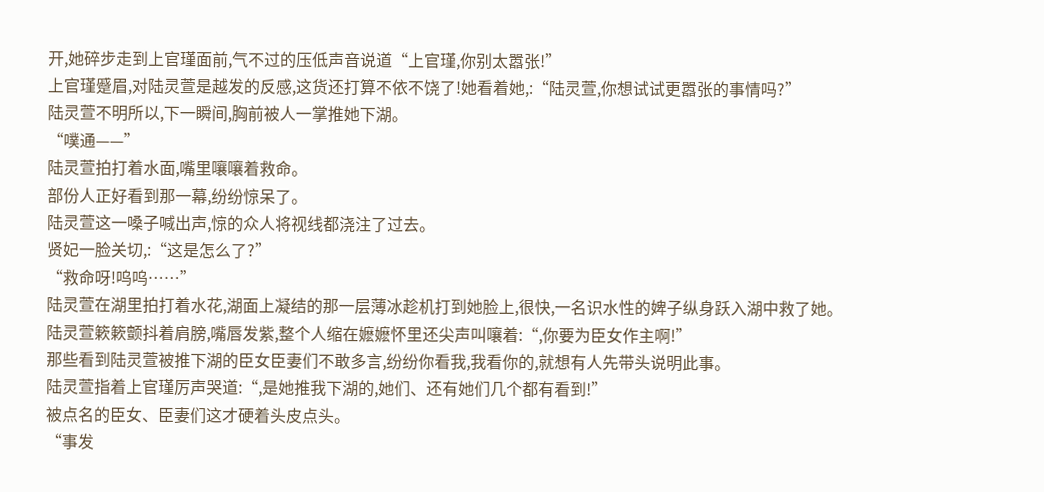开,她碎步走到上官瑾面前,气不过的压低声音说道“上官瑾,你别太嚣张!”
上官瑾蹙眉,对陆灵萱是越发的反感,这货还打算不依不饶了!她看着她,:“陆灵萱,你想试试更嚣张的事情吗?”
陆灵萱不明所以,下一瞬间,胸前被人一掌推她下湖。
“噗通——”
陆灵萱拍打着水面,嘴里嚷嚷着救命。
部份人正好看到那一幕,纷纷惊呆了。
陆灵萱这一嗓子喊出声,惊的众人将视线都浇注了过去。
贤妃一脸关切,:“这是怎么了?”
“救命呀!呜呜……”
陆灵萱在湖里拍打着水花,湖面上凝结的那一层薄冰趁机打到她脸上,很快,一名识水性的婢子纵身跃入湖中救了她。
陆灵萱簌簌颤抖着肩膀,嘴唇发紫,整个人缩在嬷嬷怀里还尖声叫嚷着:“,你要为臣女作主啊!”
那些看到陆灵萱被推下湖的臣女臣妻们不敢多言,纷纷你看我,我看你的,就想有人先带头说明此事。
陆灵萱指着上官瑾厉声哭道:“,是她推我下湖的,她们、还有她们几个都有看到!”
被点名的臣女、臣妻们这才硬着头皮点头。
“事发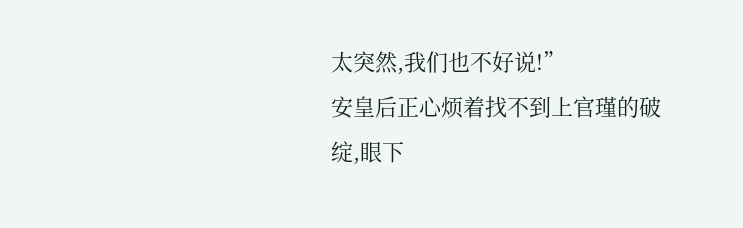太突然,我们也不好说!”
安皇后正心烦着找不到上官瑾的破绽,眼下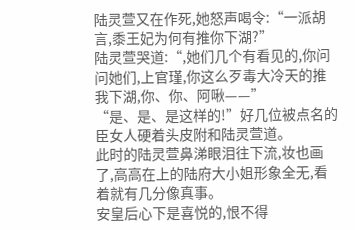陆灵萱又在作死,她怒声喝令:“一派胡言,黍王妃为何有推你下湖?”
陆灵萱哭道:“,她们几个有看见的,你问问她们,上官瑾,你这么歹毒大冷天的推我下湖,你、你、阿啾——”
“是、是、是这样的!”好几位被点名的臣女人硬着头皮附和陆灵萱道。
此时的陆灵萱鼻涕眼泪往下流,妆也画了,高高在上的陆府大小姐形象全无,看着就有几分像真事。
安皇后心下是喜悦的,恨不得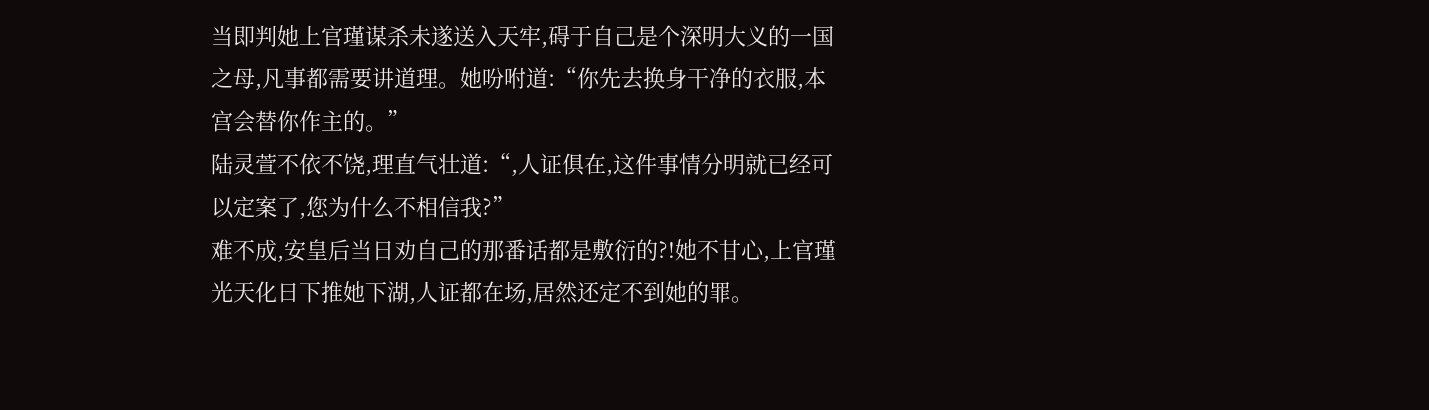当即判她上官瑾谋杀未遂送入天牢,碍于自己是个深明大义的一国之母,凡事都需要讲道理。她吩咐道:“你先去换身干净的衣服,本宫会替你作主的。”
陆灵萱不依不饶,理直气壮道:“,人证俱在,这件事情分明就已经可以定案了,您为什么不相信我?”
难不成,安皇后当日劝自己的那番话都是敷衍的?!她不甘心,上官瑾光天化日下推她下湖,人证都在场,居然还定不到她的罪。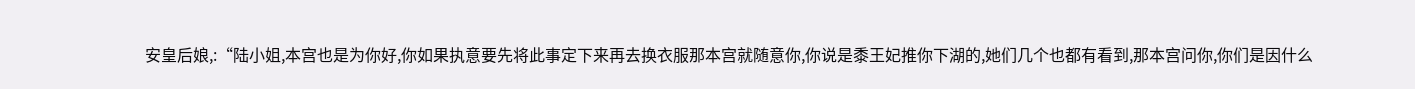安皇后娘,:“陆小姐,本宫也是为你好,你如果执意要先将此事定下来再去换衣服那本宫就随意你,你说是黍王妃推你下湖的,她们几个也都有看到,那本宫问你,你们是因什么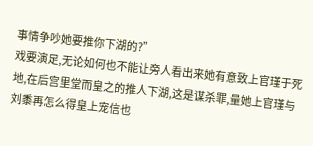事情争吵她要推你下湖的?”
戏要演足,无论如何也不能让旁人看出来她有意致上官瑾于死地,在后宫里堂而皇之的推人下湖,这是谋杀罪,量她上官瑾与刘黍再怎么得皇上宠信也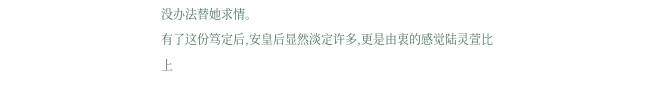没办法替她求情。
有了这份笃定后,安皇后显然淡定许多,更是由衷的感觉陆灵萱比上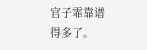官子霏靠谱得多了。